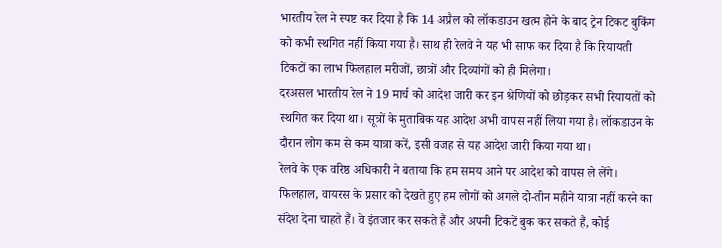भारतीय रेल ने स्पष्ट कर दिया है कि 14 अप्रैल को लॉकडाउन खत्म होने के बाद ट्रेन टिकट बुकिंग को कभी स्थगित नहीं किया गया है। साथ ही रेलवे ने यह भी साफ कर दिया है कि रियायती टिकटों का लाभ फिलहाल मरीजों, छात्रों और दिव्यांगों को ही मिलेगा।
दरअसल भारतीय रेल ने 19 मार्च को आदेश जारी कर इन श्रेणियों को छोड़कर सभी रियायतों को स्थगित कर दिया था। सूत्रों के मुताबिक यह आदेश अभी वापस नहीं लिया गया है। लॉकडाउन के दौरान लोग कम से कम यात्रा करें, इसी वजह से यह आदेश जारी किया गया था।
रेलवे के एक वरिष्ठ अधिकारी ने बताया कि हम समय आने पर आदेश को वापस ले लेंगे। फिलहाल, वायरस के प्रसार को देखते हुए हम लोगों को अगले दो-तीन महीने यात्रा नहीं करने का संदेश देना चाहते हैं। वे इंतजार कर सकते हैं और अपनी टिकटें बुक कर सकते हैं, कोई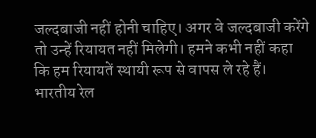जल्दबाजी नहीं होनी चाहिए। अगर वे जल्दबाजी करेंगे तो उन्हें रियायत नहीं मिलेगी। हमने कभी नहीं कहा कि हम रियायतें स्थायी रूप से वापस ले रहे हैं।
भारतीय रेल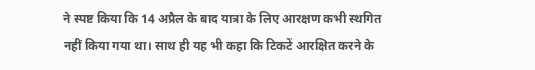ने स्पष्ट किया कि 14 अप्रैल के बाद यात्रा के लिए आरक्षण कभी स्थगित नहीं किया गया था। साथ ही यह भी कहा कि टिकटें आरक्षित करने के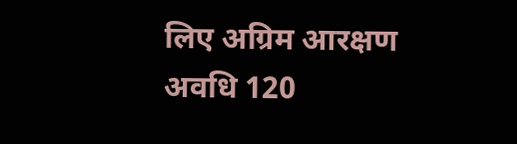लिए अग्रिम आरक्षण अवधि 120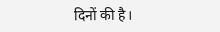दिनों की है।